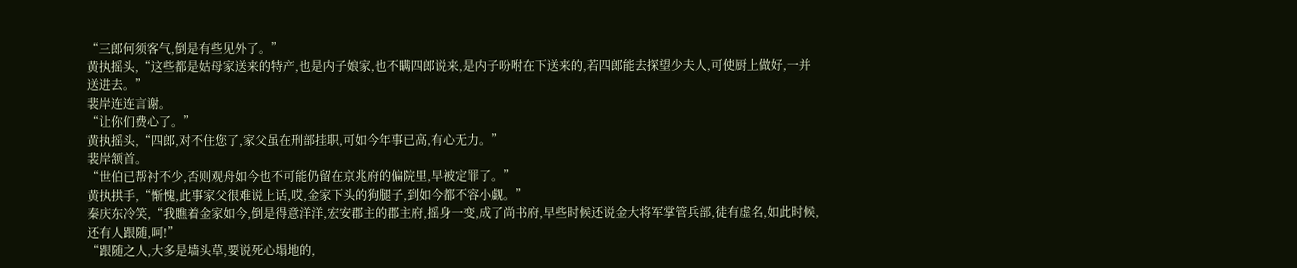“三郎何须客气,倒是有些见外了。”
黄执摇头,“这些都是姑母家送来的特产,也是内子娘家,也不瞒四郎说来,是内子吩咐在下送来的,若四郎能去探望少夫人,可使厨上做好,一并送进去。”
裴岸连连言谢。
“让你们费心了。”
黄执摇头,“四郎,对不住您了,家父虽在刑部挂职,可如今年事已高,有心无力。”
裴岸颔首。
“世伯已帮衬不少,否则观舟如今也不可能仍留在京兆府的偏院里,早被定罪了。”
黄执拱手,“惭愧,此事家父很难说上话,哎,金家下头的狗腿子,到如今都不容小觑。”
秦庆东冷笑,“我瞧着金家如今,倒是得意洋洋,宏安郡主的郡主府,摇身一变,成了尚书府,早些时候还说金大将军掌管兵部,徒有虚名,如此时候,还有人跟随,呵!”
“跟随之人,大多是墙头草,要说死心塌地的,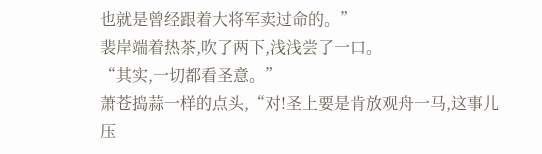也就是曾经跟着大将军卖过命的。”
裴岸端着热茶,吹了两下,浅浅尝了一口。
“其实,一切都看圣意。”
萧苍捣蒜一样的点头,“对!圣上要是肯放观舟一马,这事儿压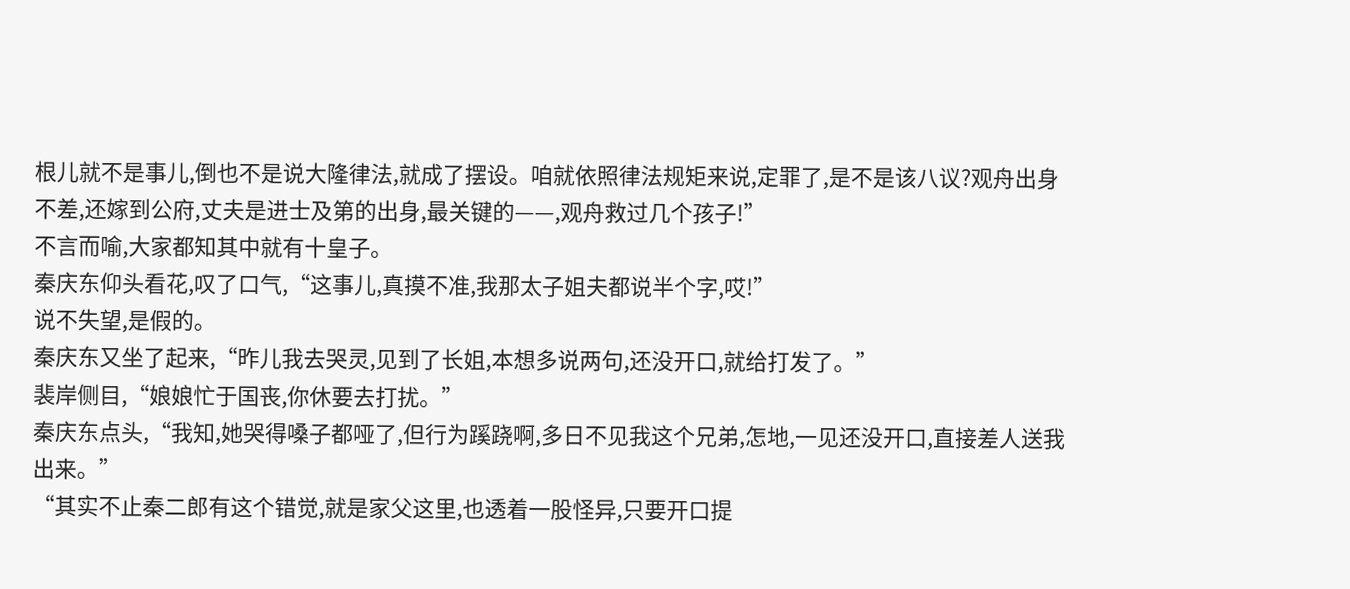根儿就不是事儿,倒也不是说大隆律法,就成了摆设。咱就依照律法规矩来说,定罪了,是不是该八议?观舟出身不差,还嫁到公府,丈夫是进士及第的出身,最关键的——,观舟救过几个孩子!”
不言而喻,大家都知其中就有十皇子。
秦庆东仰头看花,叹了口气,“这事儿,真摸不准,我那太子姐夫都说半个字,哎!”
说不失望,是假的。
秦庆东又坐了起来,“昨儿我去哭灵,见到了长姐,本想多说两句,还没开口,就给打发了。”
裴岸侧目,“娘娘忙于国丧,你休要去打扰。”
秦庆东点头,“我知,她哭得嗓子都哑了,但行为蹊跷啊,多日不见我这个兄弟,怎地,一见还没开口,直接差人送我出来。”
“其实不止秦二郎有这个错觉,就是家父这里,也透着一股怪异,只要开口提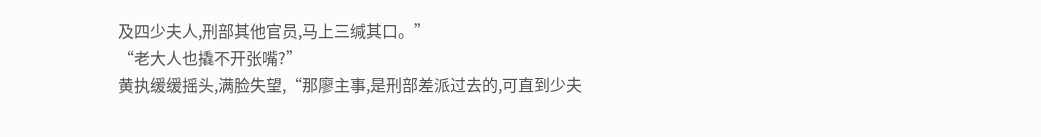及四少夫人,刑部其他官员,马上三缄其口。”
“老大人也撬不开张嘴?”
黄执缓缓摇头,满脸失望,“那廖主事,是刑部差派过去的,可直到少夫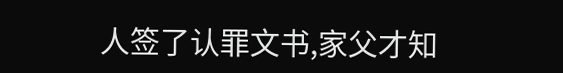人签了认罪文书,家父才知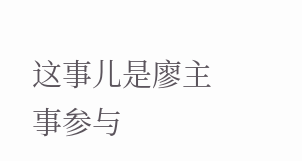这事儿是廖主事参与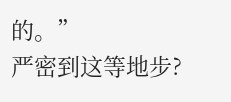的。”
严密到这等地步?